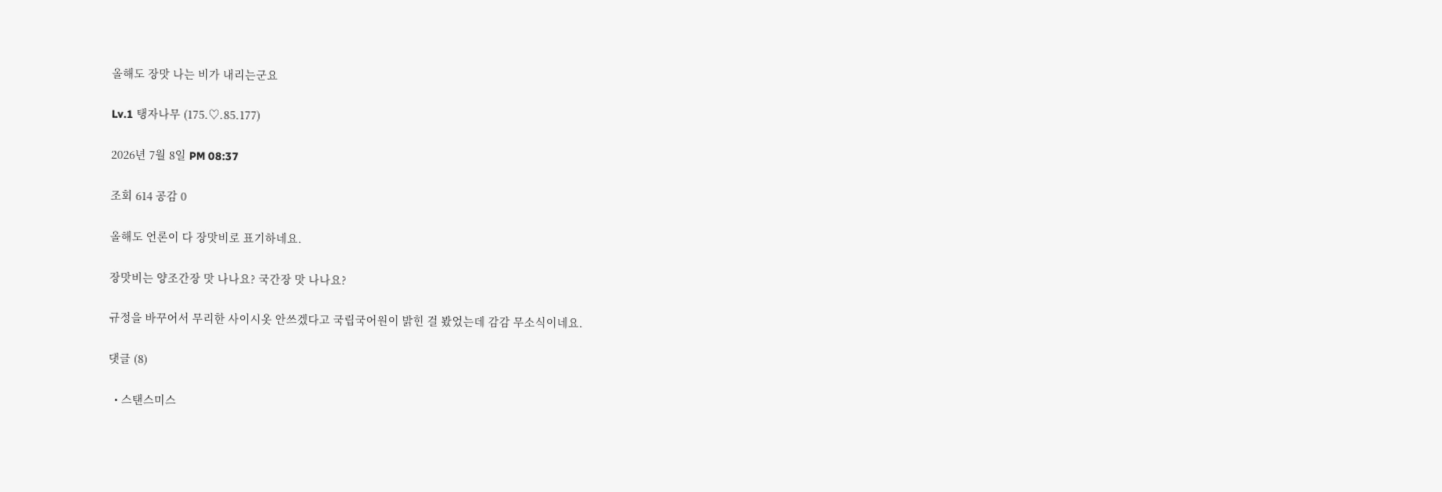올해도 장맛 나는 비가 내리는군요

Lv.1 탱자나무 (175.♡.85.177)

2026년 7월 8일 PM 08:37

조회 614 공감 0

올해도 언론이 다 장맛비로 표기하네요.

장맛비는 양조간장 맛 나나요? 국간장 맛 나나요?

규정을 바꾸어서 무리한 사이시옷 안쓰겠다고 국립국어원이 밝힌 걸 봤었는데 감감 무소식이네요.

댓글 (8)

  • 스탠스미스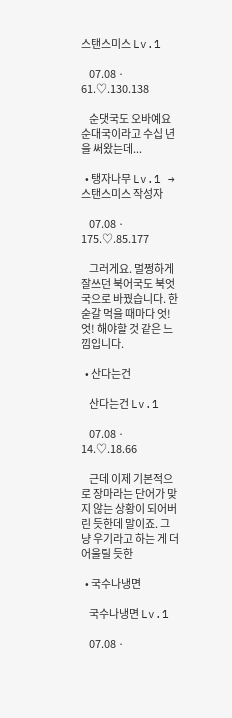스탠스미스 Lv.1

    07.08 · 61.♡.130.138

    순댓국도 오바예요 순대국이라고 수십 년을 써왔는데...

  • 탱자나무 Lv.1 → 스탠스미스 작성자

    07.08 · 175.♡.85.177

    그러게요. 멀쩡하게 잘쓰던 북어국도 북엇국으로 바꿨습니다. 한 숟갈 먹을 때마다 엇! 엇! 해야할 것 같은 느낌입니다.

  • 산다는건

    산다는건 Lv.1

    07.08 · 14.♡.18.66

    근데 이제 기본적으로 장마라는 단어가 맞지 않는 상황이 되어버린 듯한데 말이죠. 그냥 우기라고 하는 게 더 어울릴 듯한

  • 국수나냉면

    국수나냉면 Lv.1

    07.08 ·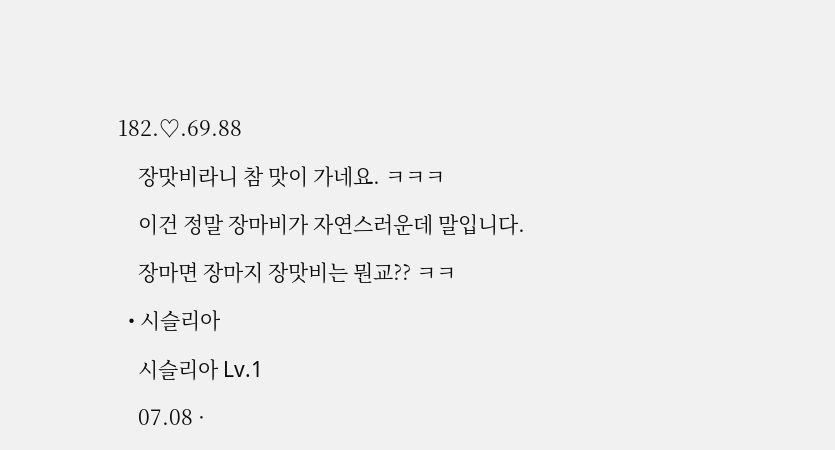182.♡.69.88

    장맛비라니 참 맛이 가네요. ㅋㅋㅋ

    이건 정말 장마비가 자연스러운데 말입니다.

    장마면 장마지 장맛비는 뭔교?? ㅋㅋ

  • 시슬리아

    시슬리아 Lv.1

    07.08 ·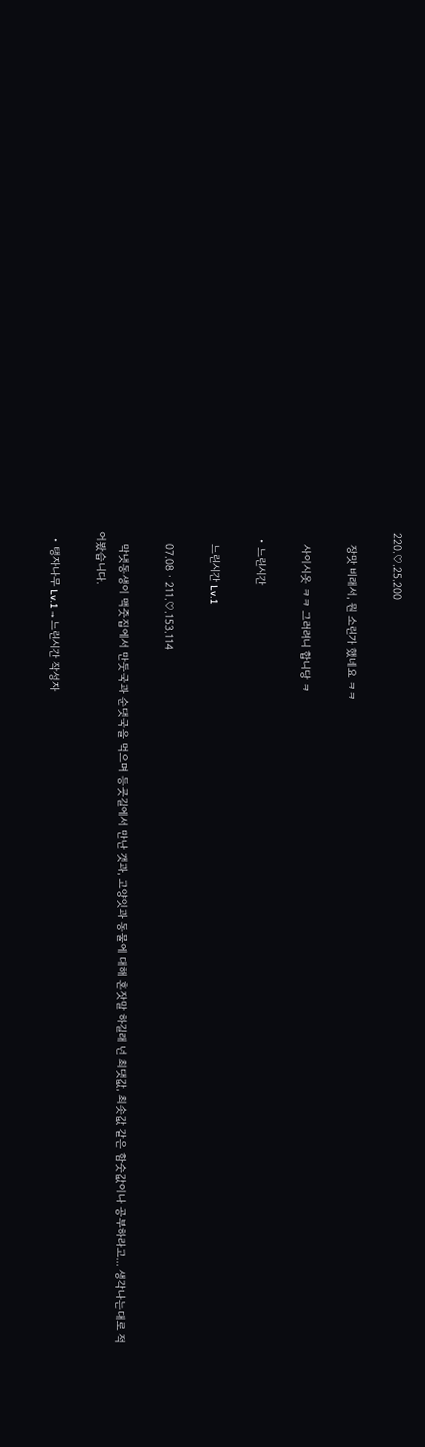220.♡.25.200

    장맛 비래서, 뭔 소린가 했네요 ㅋㅋ

    사이시옷 ㅋㅋ 그러려니 합니당 ㅋ

  • 느린시간

    느린시간 Lv.1

    07.08 · 211.♡.153.114

    막냇동생이 맥줏집에서 만둣국과 순댓국을 먹으며 등굣길에서 만난 갯과, 고양잇과 동물에 대해 혼잣말 하길래 넌 최댓값, 최솟값 같은 함숫값이나 공부하라고... 생각나는대로 적어봤습니다.

  • 탱자나무 Lv.1 → 느린시간 작성자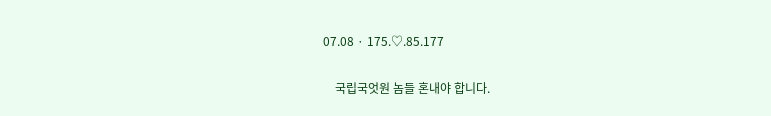07.08 · 175.♡.85.177

    국립국엇원 놈들 혼내야 합니다.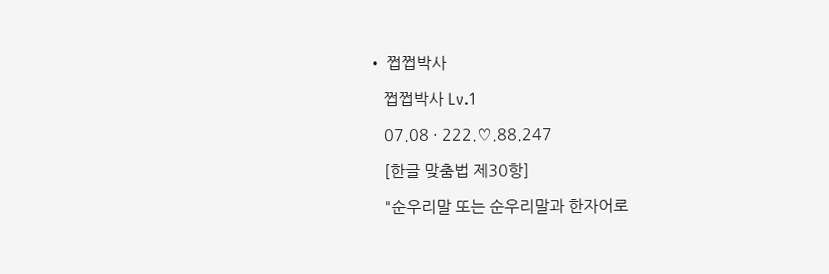• 쩝쩝박사

    쩝쩝박사 Lv.1

    07.08 · 222.♡.88.247

    [한글 맞춤법 제30항]

    "순우리말 또는 순우리말과 한자어로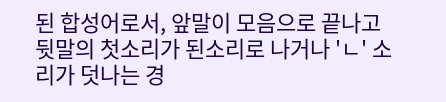된 합성어로서, 앞말이 모음으로 끝나고 뒷말의 첫소리가 된소리로 나거나 'ㄴ' 소리가 덧나는 경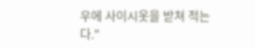우에 사이시옷을 받쳐 적는다."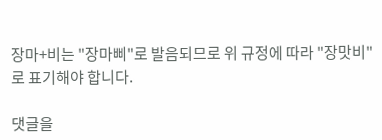장마+비는 "장마삐"로 발음되므로 위 규정에 따라 "장맛비"로 표기해야 합니다.

댓글을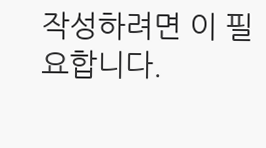작성하려면 이 필요합니다.